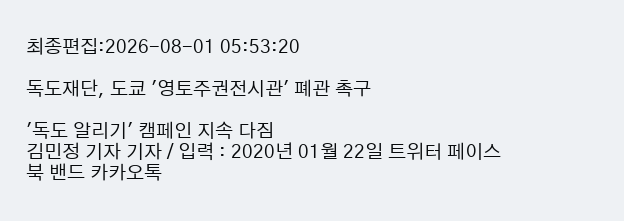최종편집:2026-08-01 05:53:20

독도재단, 도쿄 '영토주권전시관' 폐관 촉구

'독도 알리기' 캠페인 지속 다짐
김민정 기자 기자 / 입력 : 2020년 01월 22일 트위터 페이스북 밴드 카카오톡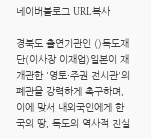네이버블로그 URL복사

경북도 출연기관인 ()독도재단(이사장 이재업)일본이 재개관한 '영토·주권 전시관'의 폐관을 강력하게 촉구하며, 이에 맞서 내외국인에게 한국의 땅, 독도의 역사적 진실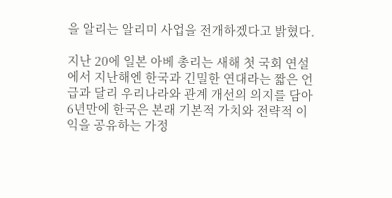을 알리는 알리미 사업을 전개하겠다고 밝혔다.

지난 20에 일본 아베 총리는 새해 첫 국회 연설에서 지난해엔 한국과 긴밀한 연대라는 짧은 언급과 달리 우리나라와 관계 개선의 의지를 담아 6년만에 한국은 본래 기본적 가치와 전략적 이익을 공유하는 가정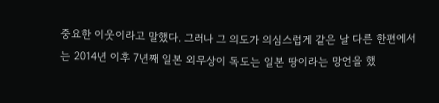중요한 이웃이라고 말했다. 그러나 그 의도가 의심스럽게 같은 날 다른 한편에서는 2014년 이후 7년째 일본 외무상이 독도는 일본 땅이라는 망언을 했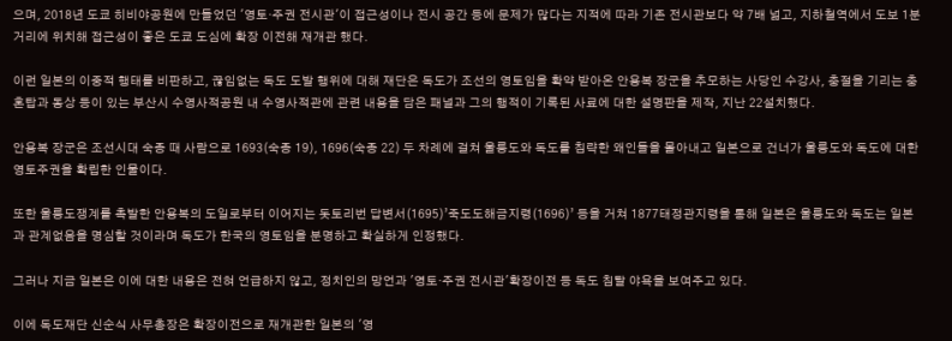으며, 2018년 도쿄 히비야공원에 만들었던 '영토·주권 전시관'이 접근성이나 전시 공간 등에 문제가 많다는 지적에 따라 기존 전시관보다 약 7배 넓고, 지하철역에서 도보 1분 거리에 위치해 접근성이 좋은 도쿄 도심에 확장 이전해 재개관 했다.

이런 일본의 이중적 행태를 비판하고, 끊임없는 독도 도발 행위에 대해 재단은 독도가 조선의 영토임을 확약 받아온 안용복 장군을 추모하는 사당인 수강사, 충절을 기리는 충혼탑과 동상 등이 있는 부산시 수영사적공원 내 수영사적관에 관련 내용을 담은 패널과 그의 행적이 기록된 사료에 대한 설명판을 제작, 지난 22설치했다.

안용복 장군은 조선시대 숙종 때 사람으로 1693(숙종 19), 1696(숙종 22) 두 차례에 걸쳐 울릉도와 독도를 침략한 왜인들을 몰아내고 일본으로 건너가 울릉도와 독도에 대한 영토주권을 확립한 인물이다.

또한 울릉도쟁계를 촉발한 안용복의 도일로부터 이어지는 돗토리번 답변서(1695)’죽도도해금지령(1696)’ 등을 거쳐 1877태정관지령을 통해 일본은 울릉도와 독도는 일본과 관계없음을 명심할 것이라며 독도가 한국의 영토임을 분명하고 확실하게 인정했다.

그러나 지금 일본은 이에 대한 내용은 전혀 언급하지 않고, 정치인의 망언과 '영토·주권 전시관'확장이전 등 독도 침탈 야욕을 보여주고 있다.

이에 독도재단 신순식 사무총장은 확장이전으로 재개관한 일본의 '영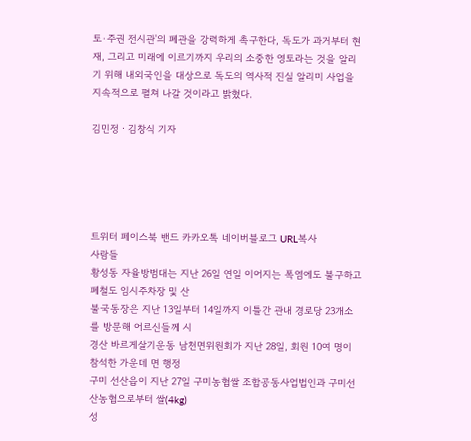토·주권 전시관'의 폐관을 강력하게 촉구한다, 독도가 과거부터 현재, 그리고 미래에 이르기까지 우리의 소중한 영토라는 것을 알리기 위해 내외국인을 대상으로 독도의 역사적 진실 알리미 사업을 지속적으로 펼쳐 나갈 것이라고 밝혔다.

김민정ㆍ김창식 기자





트위터 페이스북 밴드 카카오톡 네이버블로그 URL복사
사람들
황성동 자율방범대는 지난 26일 연일 이어지는 폭염에도 불구하고 폐철도 임시주차장 및 산
불국동장은 지난 13일부터 14일까지 이틀간 관내 경로당 23개소를 방문해 어르신들께 시
경산 바르게살기운동 남천면위원회가 지난 28일, 회원 10여 명이 참석한 가운데 면 행정
구미 선산읍이 지난 27일 구미농협쌀 조합공동사업법인과 구미선산농협으로부터 쌀(4kg)
성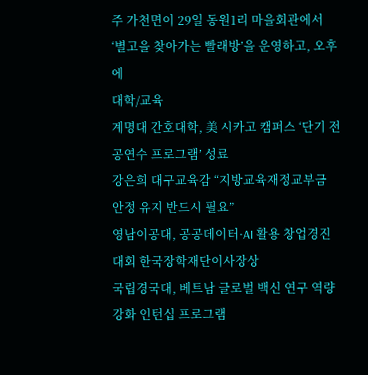주 가천면이 29일 동원1리 마을회관에서 ‘별고을 찾아가는 빨래방’을 운영하고, 오후에
대학/교육
계명대 간호대학, 美 시카고 캠퍼스 ‘단기 전공연수 프로그램’ 성료
강은희 대구교육감 “지방교육재정교부금 안정 유지 반드시 필요”
영남이공대, 공공데이터·AI 활용 창업경진대회 한국장학재단이사장상
국립경국대, 베트남 글로벌 백신 연구 역량강화 인턴십 프로그램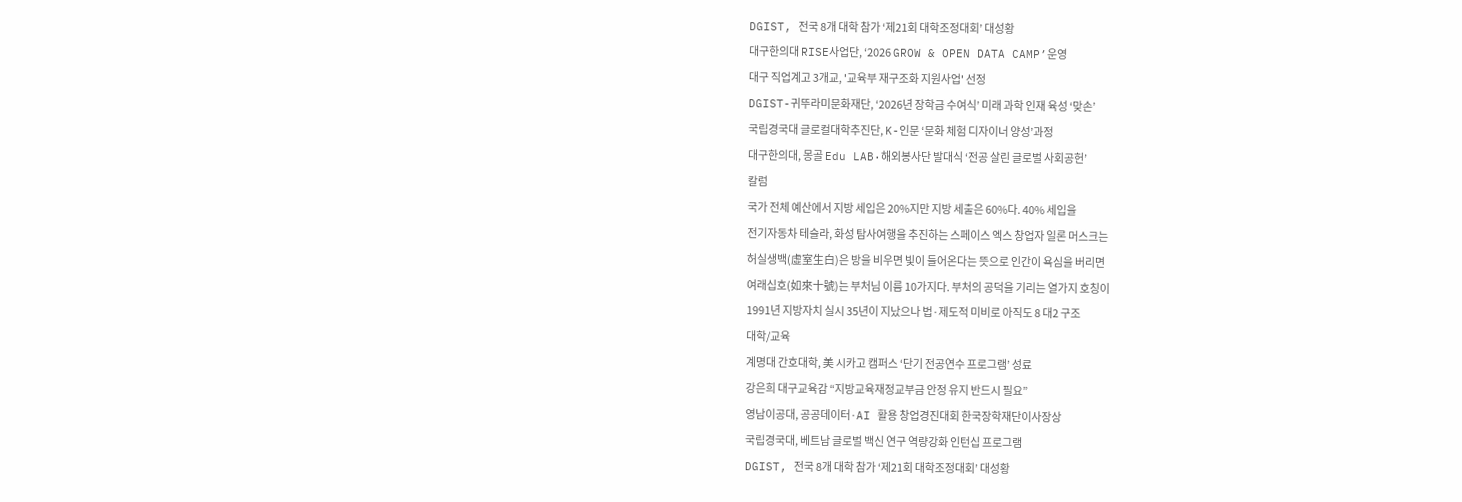DGIST, 전국 8개 대학 참가 ‘제21회 대학조정대회’ 대성황
대구한의대 RISE사업단, ‘2026 GROW & OPEN DATA CAMP’운영
대구 직업계고 3개교, '교육부 재구조화 지원사업' 선정
DGIST-귀뚜라미문화재단, ‘2026년 장학금 수여식’ 미래 과학 인재 육성 ‘맞손’
국립경국대 글로컬대학추진단, K-인문 ‘문화 체험 디자이너 양성’과정
대구한의대, 몽골 Edu LAB·해외봉사단 발대식 ‘전공 살린 글로벌 사회공헌’
칼럼
국가 전체 예산에서 지방 세입은 20%지만 지방 세출은 60%다. 40% 세입을
전기자동차 테슬라, 화성 탐사여행을 추진하는 스페이스 엑스 창업자 일론 머스크는
허실생백(虛室生白)은 방을 비우면 빛이 들어온다는 뜻으로 인간이 욕심을 버리면
여래십호(如來十號)는 부처님 이름 10가지다. 부처의 공덕을 기리는 열가지 호칭이
1991년 지방자치 실시 35년이 지났으나 법·제도적 미비로 아직도 8 대2 구조
대학/교육
계명대 간호대학, 美 시카고 캠퍼스 ‘단기 전공연수 프로그램’ 성료
강은희 대구교육감 “지방교육재정교부금 안정 유지 반드시 필요”
영남이공대, 공공데이터·AI 활용 창업경진대회 한국장학재단이사장상
국립경국대, 베트남 글로벌 백신 연구 역량강화 인턴십 프로그램
DGIST, 전국 8개 대학 참가 ‘제21회 대학조정대회’ 대성황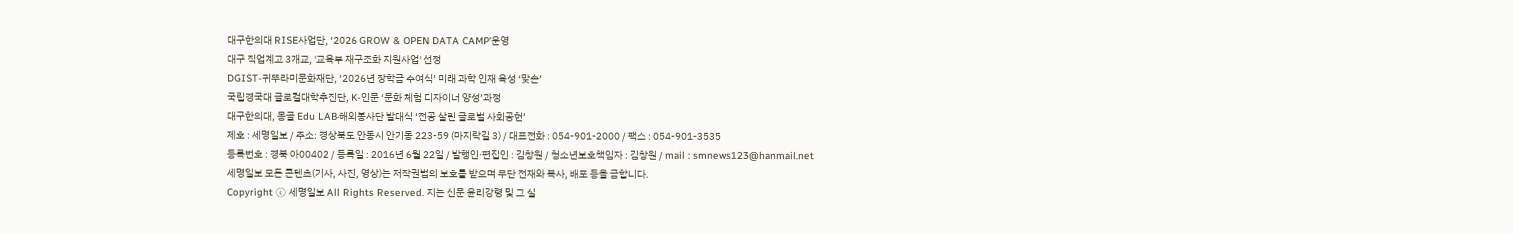대구한의대 RISE사업단, ‘2026 GROW & OPEN DATA CAMP’운영
대구 직업계고 3개교, '교육부 재구조화 지원사업' 선정
DGIST-귀뚜라미문화재단, ‘2026년 장학금 수여식’ 미래 과학 인재 육성 ‘맞손’
국립경국대 글로컬대학추진단, K-인문 ‘문화 체험 디자이너 양성’과정
대구한의대, 몽골 Edu LAB·해외봉사단 발대식 ‘전공 살린 글로벌 사회공헌’
제호 : 세명일보 / 주소: 경상북도 안동시 안기동 223-59 (마지락길 3) / 대표전화 : 054-901-2000 / 팩스 : 054-901-3535
등록번호 : 경북 아00402 / 등록일 : 2016년 6월 22일 / 발행인·편집인 : 김창원 / 청소년보호책임자 : 김창원 / mail : smnews123@hanmail.net
세명일보 모든 콘텐츠(기사, 사진, 영상)는 저작권법의 보호를 받으며 무단 전재와 복사, 배포 등을 금합니다.
Copyright ⓒ 세명일보 All Rights Reserved. 지는 신문 윤리강령 및 그 실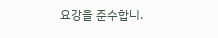요강을 준수합니.